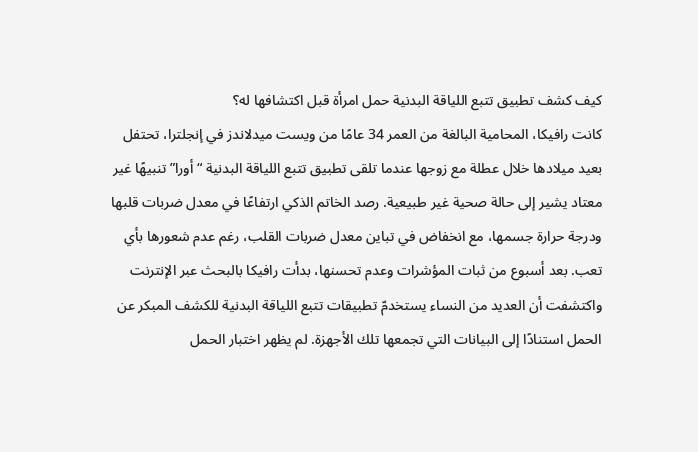كيف كشف تطبيق تتبع اللياقة البدنية حمل امرأة قبل اكتشافها له؟
كانت رافيكا، المحامية البالغة من العمر 34 عامًا من ويست ميدلاندز في إنجلترا، تحتفل بعيد ميلادها خلال عطلة مع زوجها عندما تلقى تطبيق تتبع اللياقة البدنية “أورا” تنبيهًا غير معتاد يشير إلى حالة صحية غير طبيعية. رصد الخاتم الذكي ارتفاعًا في معدل ضربات قلبها ودرجة حرارة جسمها، مع انخفاض في تباين معدل ضربات القلب، رغم عدم شعورها بأي تعب. بعد أسبوع من ثبات المؤشرات وعدم تحسنها، بدأت رافيكا بالبحث عبر الإنترنت واكتشفت أن العديد من النساء يستخدمّ تطبيقات تتبع اللياقة البدنية للكشف المبكر عن الحمل استنادًا إلى البيانات التي تجمعها تلك الأجهزة. لم يظهر اختبار الحمل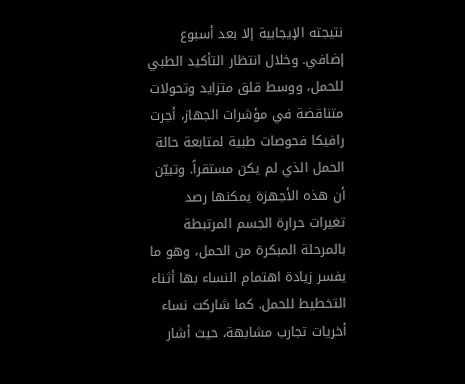نتيجته الإيجابية إلا بعد أسبوع إضافي. وخلال انتظار التأكيد الطبي للحمل، ووسط قلق متزايد وتحولات متناقضة في مؤشرات الجهاز، أجرت رافيكا فحوصات طبية لمتابعة حالة الحمل الذي لم يكن مستقراً. وتبيّن أن هذه الأجهزة يمكنها رصد تغيرات حرارة الجسم المرتبطة بالمرحلة المبكرة من الحمل، وهو ما يفسر زيادة اهتمام النساء بها أثناء التخطيط للحمل. كما شاركت نساء أخريات تجارب مشابهة، حيث أشار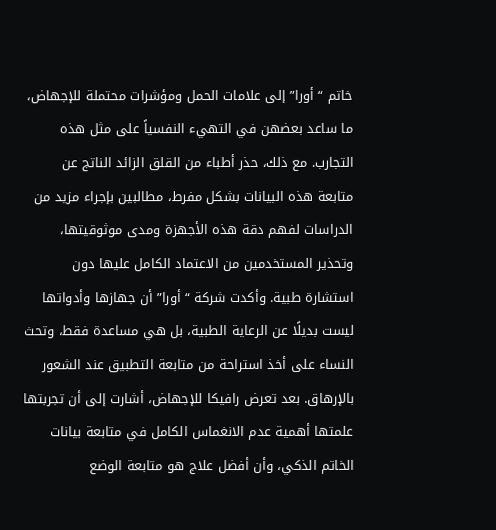خاتم “أورا” إلى علامات الحمل ومؤشرات محتملة للإجهاض، ما ساعد بعضهن في التهيء النفسياً على مثل هذه التجارب. مع ذلك، حذر أطباء من القلق الزائد الناتج عن متابعة هذه البيانات بشكل مفرط، مطالبين بإجراء مزيد من الدراسات لفهم دقة هذه الأجهزة ومدى موثوقيتها، وتحذير المستخدمين من الاعتماد الكامل عليها دون استشارة طبية. وأكدت شركة “أورا” أن جهازها وأدواتها ليست بديلًا عن الرعاية الطبية، بل هي مساعدة فقط، وتحث النساء على أخذ استراحة من متابعة التطبيق عند الشعور بالإرهاق. بعد تعرض رافيكا للإجهاض، أشارت إلى أن تجربتها علمتها أهمية عدم الانغماس الكامل في متابعة بيانات الخاتم الذكي، وأن أفضل علاج هو متابعة الوضع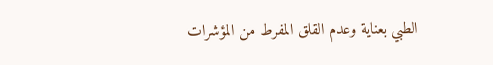الطبي بعناية وعدم القلق المفرط من المؤشرات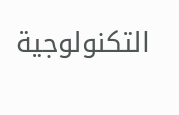التكنولوجية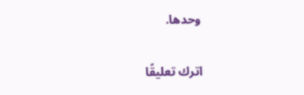وحدها.

اترك تعليقًا